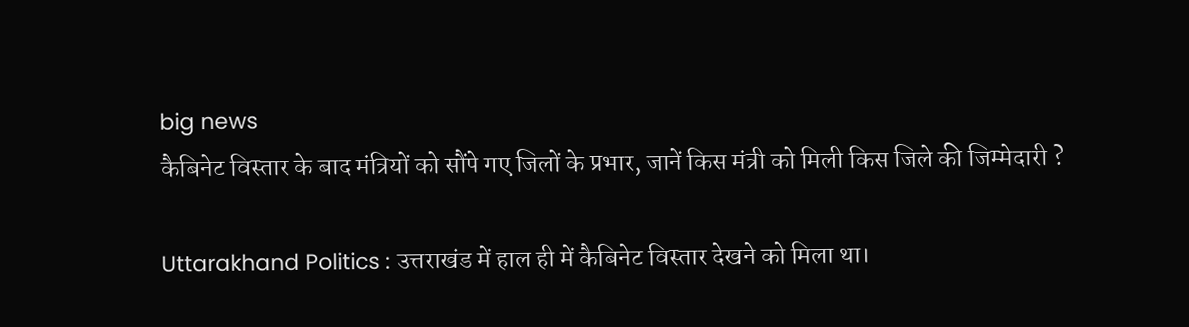big news
कैबिनेट विस्तार के बाद मंत्रियों को सौंपे गए जिलों के प्रभार, जानें किस मंत्री को मिली किस जिले की जिम्मेदारी ?

Uttarakhand Politics : उत्तराखंड में हाल ही में कैबिनेट विस्तार देखने को मिला था।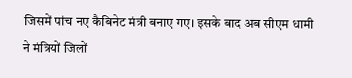जिसमें पांच नए कैबिनेट मंत्री बनाए गए। इसके बाद अब सीएम धामी ने मंत्रियों जिलों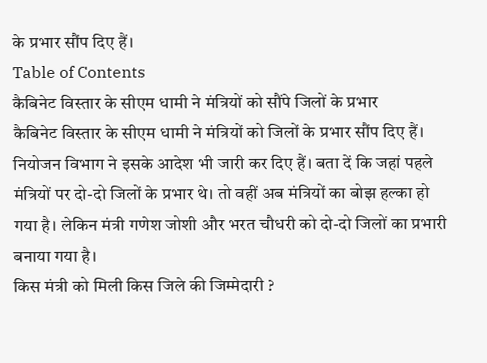के प्रभार सौंप दिए हैं।
Table of Contents
कैबिनेट विस्तार के सीएम धामी ने मंत्रियों को सौंपे जिलों के प्रभार
कैबिनेट विस्तार के सीएम धामी ने मंत्रियों को जिलों के प्रभार सौंप दिए हैं। नियोजन विभाग ने इसके आदेश भी जारी कर दिए हैं। बता दें कि जहां पहले मंत्रियों पर दो-दो जिलों के प्रभार थे। तो वहीं अब मंत्रियों का बोझ हल्का हो गया है। लेकिन मंत्री गणेश जोशी और भरत चौधरी को दो-दो जिलों का प्रभारी बनाया गया है।
किस मंत्री को मिली किस जिले की जिम्मेदारी ?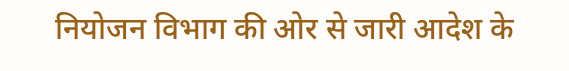नियोजन विभाग की ओर से जारी आदेश के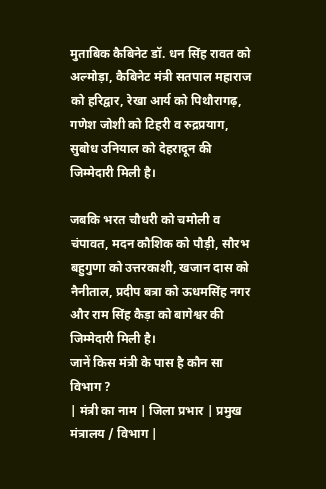मुताबिक कैबिनेट डॉ. धन सिंह रावत को अल्मोड़ा, कैबिनेट मंत्री सतपाल महाराज को हरिद्वार, रेखा आर्य को पिथौरागढ़, गणेश जोशी को टिहरी व रुद्रप्रयाग, सुबोध उनियाल को देहरादून की जिम्मेदारी मिली है।

जबकि भरत चौधरी को चमोली व चंपावत, मदन कौशिक को पौड़ी, सौरभ बहुगुणा को उत्तरकाशी, खजान दास को नैनीताल, प्रदीप बत्रा को ऊधमसिंह नगर और राम सिंह कैड़ा को बागेश्वर की जिम्मेदारी मिली है।
जानें किस मंत्री के पास है कौन सा विभाग ?
| मंत्री का नाम | जिला प्रभार | प्रमुख मंत्रालय / विभाग |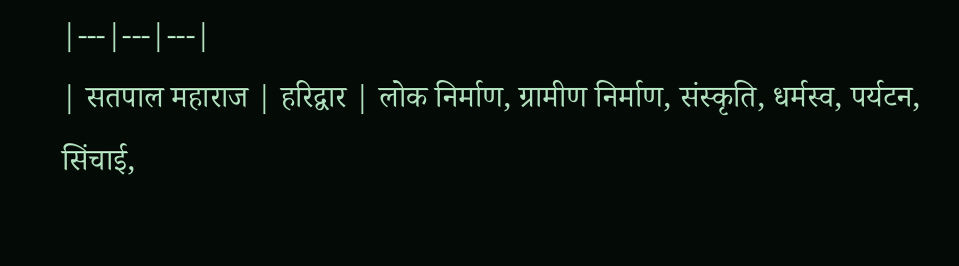|---|---|---|
| सतपाल महाराज | हरिद्वार | लोक निर्माण, ग्रामीण निर्माण, संस्कृति, धर्मस्व, पर्यटन, सिंचाई,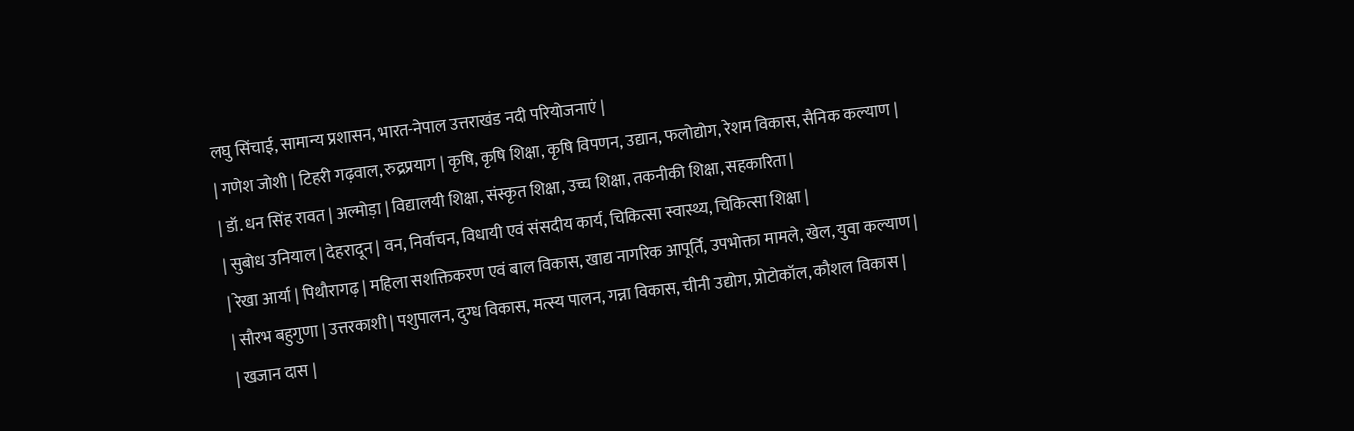लघु सिंचाई, सामान्य प्रशासन, भारत-नेपाल उत्तराखंड नदी परियोजनाएं |
| गणेश जोशी | टिहरी गढ़वाल, रुद्रप्रयाग | कृषि, कृषि शिक्षा, कृषि विपणन, उद्यान, फलोद्योग, रेशम विकास, सैनिक कल्याण |
| डॉ. धन सिंह रावत | अल्मोड़ा | विद्यालयी शिक्षा, संस्कृत शिक्षा, उच्च शिक्षा, तकनीकी शिक्षा, सहकारिता |
| सुबोध उनियाल | देहरादून | वन, निर्वाचन, विधायी एवं संसदीय कार्य, चिकित्सा स्वास्थ्य, चिकित्सा शिक्षा |
| रेखा आर्या | पिथौरागढ़ | महिला सशक्तिकरण एवं बाल विकास, खाद्य नागरिक आपूर्ति, उपभोक्ता मामले, खेल, युवा कल्याण |
| सौरभ बहुगुणा | उत्तरकाशी | पशुपालन, दुग्ध विकास, मत्स्य पालन, गन्ना विकास, चीनी उद्योग, प्रोटोकॉल, कौशल विकास |
| खजान दास |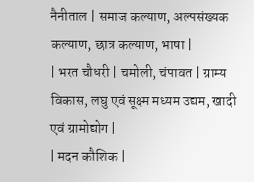नैनीताल | समाज कल्याण, अल्पसंख्यक कल्याण, छात्र कल्याण, भाषा |
| भरत चौधरी | चमोली, चंपावत | ग्राम्य विकास, लघु एवं सूक्ष्म मध्यम उद्यम, खादी एवं ग्रामोद्योग |
| मदन कौशिक |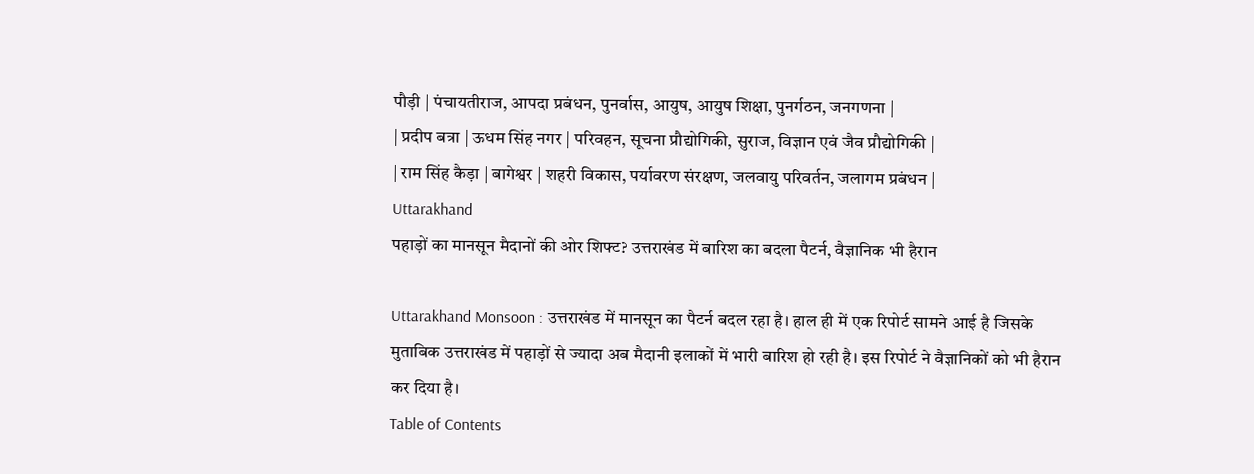पौड़ी | पंचायतीराज, आपदा प्रबंधन, पुनर्वास, आयुष, आयुष शिक्षा, पुनर्गठन, जनगणना |
| प्रदीप बत्रा | ऊधम सिंह नगर | परिवहन, सूचना प्रौद्योगिकी, सुराज, विज्ञान एवं जैव प्रौद्योगिकी |
| राम सिंह कैड़ा | बागेश्वर | शहरी विकास, पर्यावरण संरक्षण, जलवायु परिवर्तन, जलागम प्रबंधन |
Uttarakhand
पहाड़ों का मानसून मैदानों की ओर शिफ्ट? उत्तराखंड में बारिश का बदला पैटर्न, वैज्ञानिक भी हैरान

Uttarakhand Monsoon : उत्तराखंड में मानसून का पैटर्न बदल रहा है। हाल ही में एक रिपोर्ट सामने आई है जिसके मुताबिक उत्तराखंड में पहाड़ों से ज्यादा अब मैदानी इलाकों में भारी बारिश हो रही है। इस रिपोर्ट ने वैज्ञानिकों को भी हैरान कर दिया है।
Table of Contents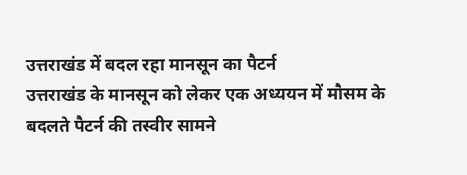उत्तराखंड में बदल रहा मानसून का पैटर्न
उत्तराखंड के मानसून को लेकर एक अध्ययन में मौसम के बदलते पैटर्न की तस्वीर सामने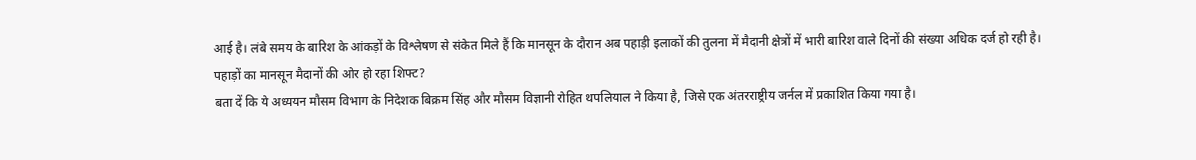आई है। लंबे समय के बारिश के आंकड़ों के विश्लेषण से संकेत मिले हैं कि मानसून के दौरान अब पहाड़ी इलाकों की तुलना में मैदानी क्षेत्रों में भारी बारिश वाले दिनों की संख्या अधिक दर्ज हो रही है।
पहाड़ों का मानसून मैदानों की ओर हो रहा शिफ्ट?
बता दें कि ये अध्ययन मौसम विभाग के निदेशक बिक्रम सिंह और मौसम विज्ञानी रोहित थपलियाल ने किया है, जिसे एक अंतरराष्ट्रीय जर्नल में प्रकाशित किया गया है।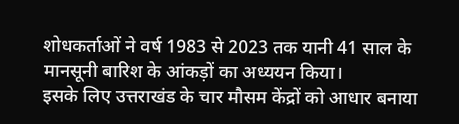शोधकर्ताओं ने वर्ष 1983 से 2023 तक यानी 41 साल के मानसूनी बारिश के आंकड़ों का अध्ययन किया।
इसके लिए उत्तराखंड के चार मौसम केंद्रों को आधार बनाया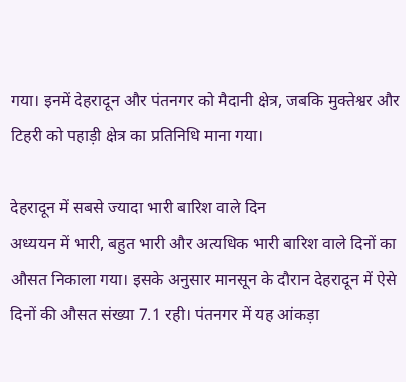गया। इनमें देहरादून और पंतनगर को मैदानी क्षेत्र, जबकि मुक्तेश्वर और टिहरी को पहाड़ी क्षेत्र का प्रतिनिधि माना गया।

देहरादून में सबसे ज्यादा भारी बारिश वाले दिन
अध्ययन में भारी, बहुत भारी और अत्यधिक भारी बारिश वाले दिनों का औसत निकाला गया। इसके अनुसार मानसून के दौरान देहरादून में ऐसे दिनों की औसत संख्या 7.1 रही। पंतनगर में यह आंकड़ा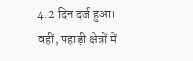4.2 दिन दर्ज हुआ।
वहीं, पहाड़ी क्षेत्रों में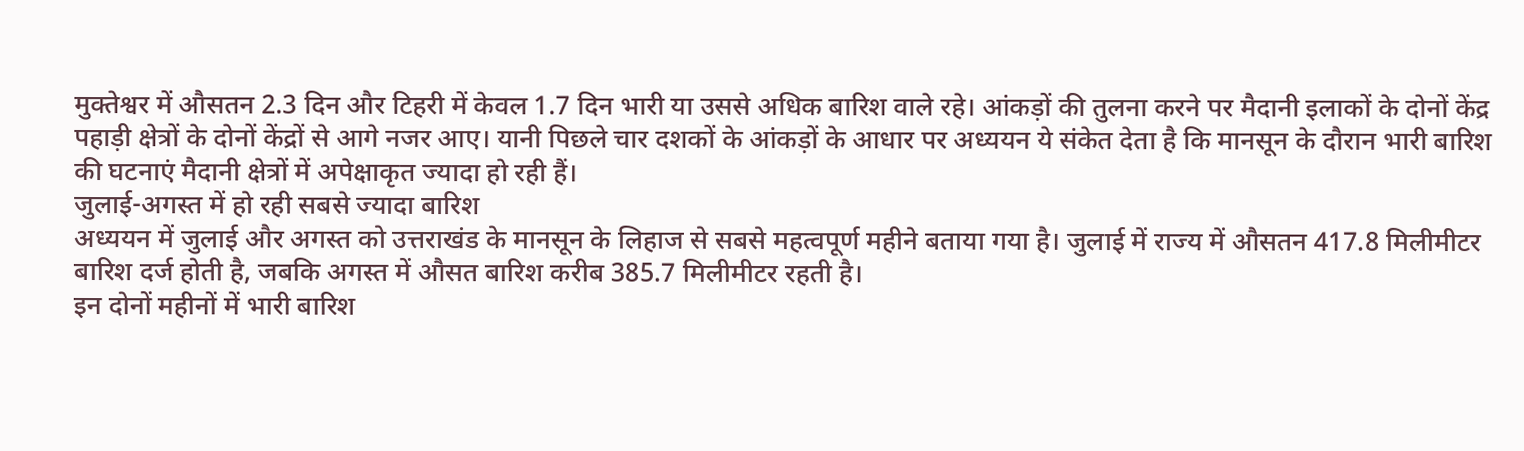मुक्तेश्वर में औसतन 2.3 दिन और टिहरी में केवल 1.7 दिन भारी या उससे अधिक बारिश वाले रहे। आंकड़ों की तुलना करने पर मैदानी इलाकों के दोनों केंद्र पहाड़ी क्षेत्रों के दोनों केंद्रों से आगे नजर आए। यानी पिछले चार दशकों के आंकड़ों के आधार पर अध्ययन ये संकेत देता है कि मानसून के दौरान भारी बारिश की घटनाएं मैदानी क्षेत्रों में अपेक्षाकृत ज्यादा हो रही हैं।
जुलाई-अगस्त में हो रही सबसे ज्यादा बारिश
अध्ययन में जुलाई और अगस्त को उत्तराखंड के मानसून के लिहाज से सबसे महत्वपूर्ण महीने बताया गया है। जुलाई में राज्य में औसतन 417.8 मिलीमीटर बारिश दर्ज होती है, जबकि अगस्त में औसत बारिश करीब 385.7 मिलीमीटर रहती है।
इन दोनों महीनों में भारी बारिश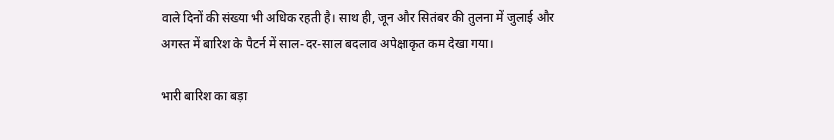वाले दिनों की संख्या भी अधिक रहती है। साथ ही, जून और सितंबर की तुलना में जुलाई और अगस्त में बारिश के पैटर्न में साल-दर-साल बदलाव अपेक्षाकृत कम देखा गया।

भारी बारिश का बड़ा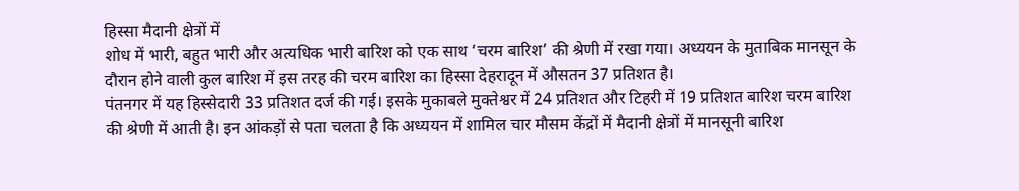हिस्सा मैदानी क्षेत्रों में
शोध में भारी, बहुत भारी और अत्यधिक भारी बारिश को एक साथ ‘चरम बारिश’ की श्रेणी में रखा गया। अध्ययन के मुताबिक मानसून के दौरान होने वाली कुल बारिश में इस तरह की चरम बारिश का हिस्सा देहरादून में औसतन 37 प्रतिशत है।
पंतनगर में यह हिस्सेदारी 33 प्रतिशत दर्ज की गई। इसके मुकाबले मुक्तेश्वर में 24 प्रतिशत और टिहरी में 19 प्रतिशत बारिश चरम बारिश की श्रेणी में आती है। इन आंकड़ों से पता चलता है कि अध्ययन में शामिल चार मौसम केंद्रों में मैदानी क्षेत्रों में मानसूनी बारिश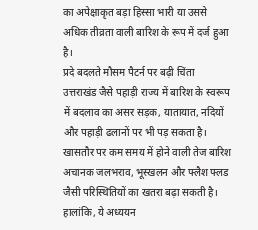का अपेक्षाकृत बड़ा हिस्सा भारी या उससे अधिक तीव्रता वाली बारिश के रूप में दर्ज हुआ है।
प्रदे बदलते मौसम पैटर्न पर बढ़ी चिंता
उत्तराखंड जैसे पहाड़ी राज्य में बारिश के स्वरूप में बदलाव का असर सड़क, यातायात, नदियों और पहाड़ी ढलानों पर भी पड़ सकता है। खासतौर पर कम समय में होने वाली तेज बारिश अचानक जलभराव, भूस्खलन और फ्लैश फ्लड जैसी परिस्थितियों का खतरा बढ़ा सकती है।
हालांकि, ये अध्ययन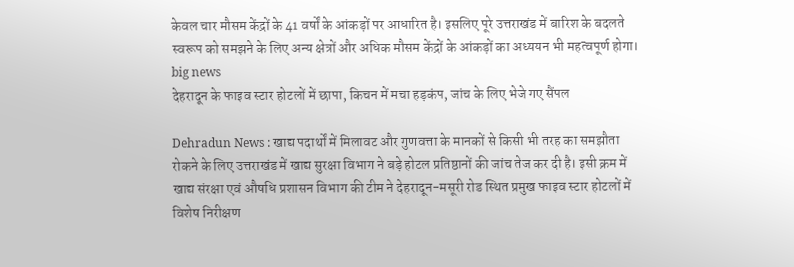केवल चार मौसम केंद्रों के 41 वर्षों के आंकड़ों पर आधारित है। इसलिए पूरे उत्तराखंड में बारिश के बदलते स्वरूप को समझने के लिए अन्य क्षेत्रों और अधिक मौसम केंद्रों के आंकड़ों का अध्ययन भी महत्वपूर्ण होगा।
big news
देहरादून के फाइव स्टार होटलों में छापा, किचन में मचा हड़कंप, जांच के लिए भेजे गए सैंपल

Dehradun News : खाद्य पदार्थों में मिलावट और गुणवत्ता के मानकों से किसी भी तरह का समझौता रोकने के लिए उत्तराखंड में खाद्य सुरक्षा विभाग ने बड़े होटल प्रतिष्ठानों की जांच तेज कर दी है। इसी क्रम में खाद्य संरक्षा एवं औषधि प्रशासन विभाग की टीम ने देहरादून-मसूरी रोड स्थित प्रमुख फाइव स्टार होटलों में विशेष निरीक्षण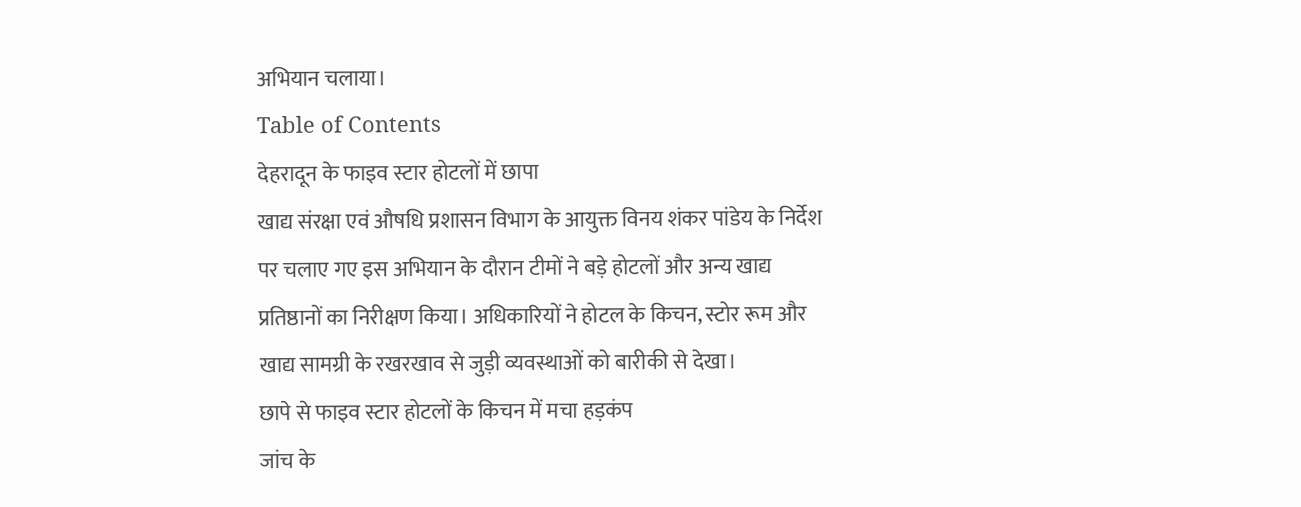अभियान चलाया।
Table of Contents
देहरादून के फाइव स्टार होटलों में छापा
खाद्य संरक्षा एवं औषधि प्रशासन विभाग के आयुक्त विनय शंकर पांडेय के निर्देश पर चलाए गए इस अभियान के दौरान टीमों ने बड़े होटलों और अन्य खाद्य प्रतिष्ठानों का निरीक्षण किया। अधिकारियों ने होटल के किचन, स्टोर रूम और खाद्य सामग्री के रखरखाव से जुड़ी व्यवस्थाओं को बारीकी से देखा।
छापे से फाइव स्टार होटलों के किचन में मचा हड़कंप
जांच के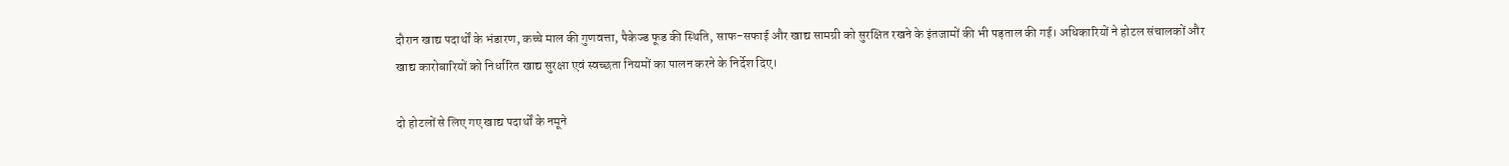दौरान खाद्य पदार्थों के भंडारण, कच्चे माल की गुणवत्ता, पैकेज्ड फूड की स्थिति, साफ-सफाई और खाद्य सामग्री को सुरक्षित रखने के इंतजामों की भी पड़ताल की गई। अधिकारियों ने होटल संचालकों और खाद्य कारोबारियों को निर्धारित खाद्य सुरक्षा एवं स्वच्छता नियमों का पालन करने के निर्देश दिए।

दो होटलों से लिए गए खाद्य पदार्थों के नमूने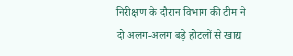निरीक्षण के दौरान विभाग की टीम ने दो अलग-अलग बड़े होटलों से खाद्य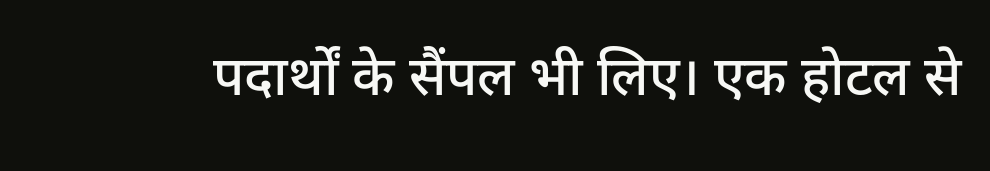पदार्थों के सैंपल भी लिए। एक होटल से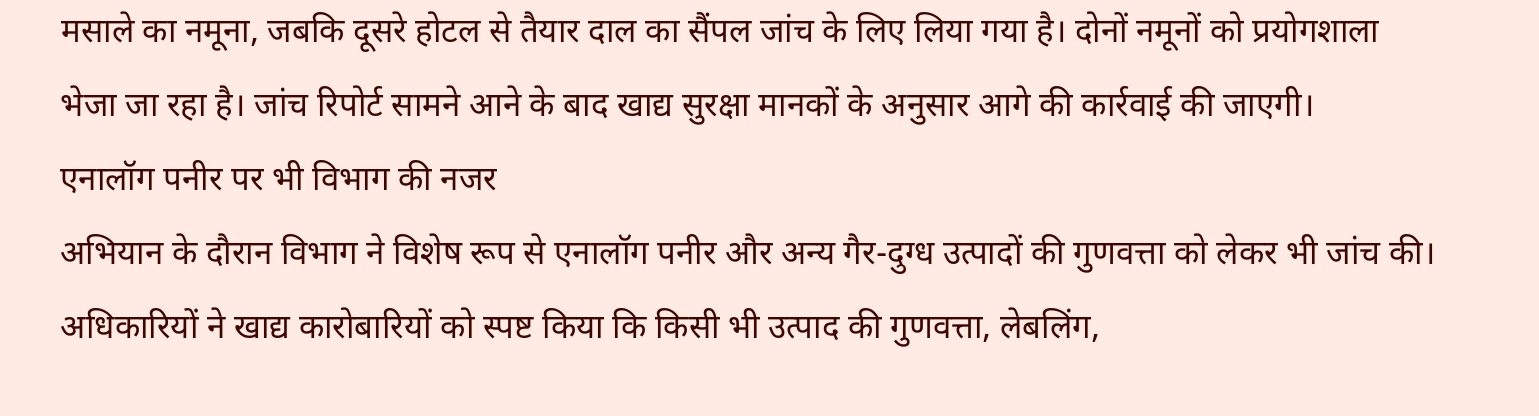मसाले का नमूना, जबकि दूसरे होटल से तैयार दाल का सैंपल जांच के लिए लिया गया है। दोनों नमूनों को प्रयोगशाला भेजा जा रहा है। जांच रिपोर्ट सामने आने के बाद खाद्य सुरक्षा मानकों के अनुसार आगे की कार्रवाई की जाएगी।
एनालॉग पनीर पर भी विभाग की नजर
अभियान के दौरान विभाग ने विशेष रूप से एनालॉग पनीर और अन्य गैर-दुग्ध उत्पादों की गुणवत्ता को लेकर भी जांच की। अधिकारियों ने खाद्य कारोबारियों को स्पष्ट किया कि किसी भी उत्पाद की गुणवत्ता, लेबलिंग,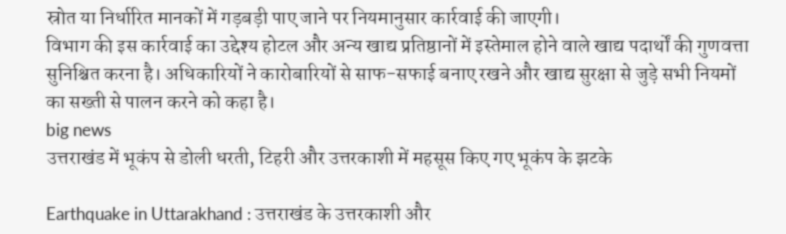स्रोत या निर्धारित मानकों में गड़बड़ी पाए जाने पर नियमानुसार कार्रवाई की जाएगी।
विभाग की इस कार्रवाई का उद्देश्य होटल और अन्य खाद्य प्रतिष्ठानों में इस्तेमाल होने वाले खाद्य पदार्थों की गुणवत्ता सुनिश्चित करना है। अधिकारियों ने कारोबारियों से साफ-सफाई बनाए रखने और खाद्य सुरक्षा से जुड़े सभी नियमों का सख्ती से पालन करने को कहा है।
big news
उत्तराखंड में भूकंप से डोली धरती, टिहरी और उत्तरकाशी में महसूस किए गए भूकंप के झटके

Earthquake in Uttarakhand : उत्तराखंड के उत्तरकाशी और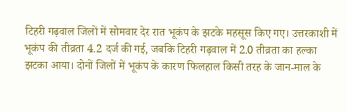टिहरी गढ़वाल जिलों में सोमवार देर रात भूकंप के झटके महसूस किए गए। उत्तरकाशी में भूकंप की तीव्रता 4.2 दर्ज की गई, जबकि टिहरी गढ़वाल में 2.0 तीव्रता का हल्का झटका आया। दोनों जिलों में भूकंप के कारण फिलहाल किसी तरह के जान-माल के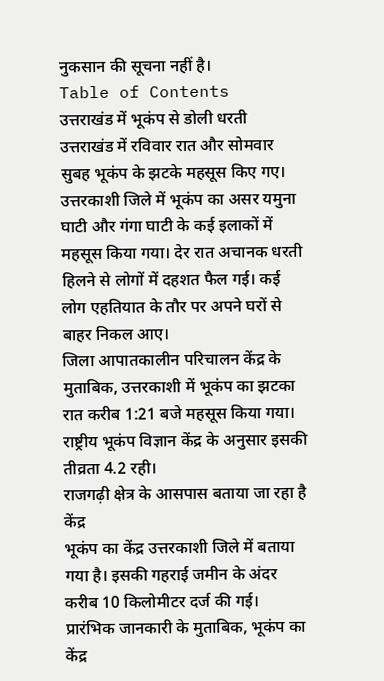नुकसान की सूचना नहीं है।
Table of Contents
उत्तराखंड में भूकंप से डोली धरती
उत्तराखंड में रविवार रात और सोमवार सुबह भूकंप के झटके महसूस किए गए। उत्तरकाशी जिले में भूकंप का असर यमुना घाटी और गंगा घाटी के कई इलाकों में महसूस किया गया। देर रात अचानक धरती हिलने से लोगों में दहशत फैल गई। कई लोग एहतियात के तौर पर अपने घरों से बाहर निकल आए।
जिला आपातकालीन परिचालन केंद्र के मुताबिक, उत्तरकाशी में भूकंप का झटका रात करीब 1:21 बजे महसूस किया गया। राष्ट्रीय भूकंप विज्ञान केंद्र के अनुसार इसकी तीव्रता 4.2 रही।
राजगढ़ी क्षेत्र के आसपास बताया जा रहा है केंद्र
भूकंप का केंद्र उत्तरकाशी जिले में बताया गया है। इसकी गहराई जमीन के अंदर करीब 10 किलोमीटर दर्ज की गई। प्रारंभिक जानकारी के मुताबिक, भूकंप का केंद्र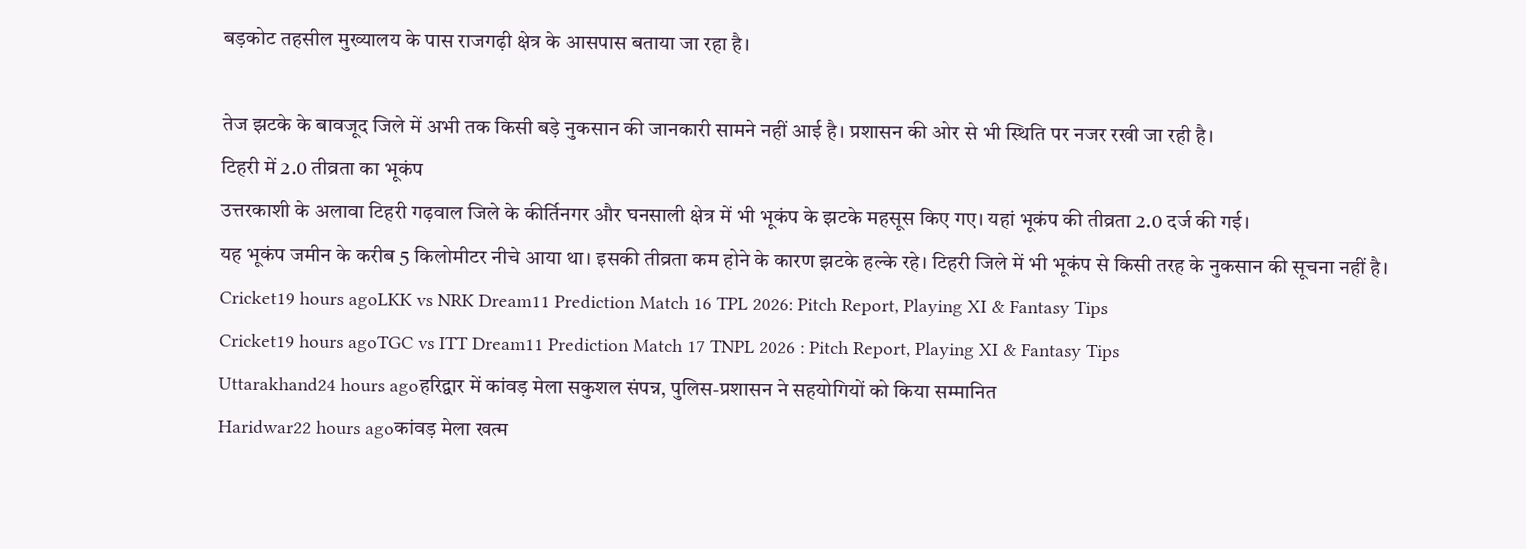बड़कोट तहसील मुख्यालय के पास राजगढ़ी क्षेत्र के आसपास बताया जा रहा है।

तेज झटके के बावजूद जिले में अभी तक किसी बड़े नुकसान की जानकारी सामने नहीं आई है। प्रशासन की ओर से भी स्थिति पर नजर रखी जा रही है।
टिहरी में 2.0 तीव्रता का भूकंप
उत्तरकाशी के अलावा टिहरी गढ़वाल जिले के कीर्तिनगर और घनसाली क्षेत्र में भी भूकंप के झटके महसूस किए गए। यहां भूकंप की तीव्रता 2.0 दर्ज की गई।
यह भूकंप जमीन के करीब 5 किलोमीटर नीचे आया था। इसकी तीव्रता कम होने के कारण झटके हल्के रहे। टिहरी जिले में भी भूकंप से किसी तरह के नुकसान की सूचना नहीं है।
Cricket19 hours agoLKK vs NRK Dream11 Prediction Match 16 TPL 2026: Pitch Report, Playing XI & Fantasy Tips
Cricket19 hours agoTGC vs ITT Dream11 Prediction Match 17 TNPL 2026 : Pitch Report, Playing XI & Fantasy Tips
Uttarakhand24 hours agoहरिद्वार में कांवड़ मेला सकुशल संपन्न, पुलिस-प्रशासन ने सहयोगियों को किया सम्मानित
Haridwar22 hours agoकांवड़ मेला खत्म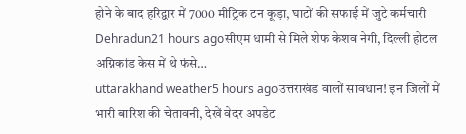होने के बाद हरिद्वार में 7000 मीट्रिक टन कूड़ा, घाटों की सफाई में जुटे कर्मचारी
Dehradun21 hours agoसीएम धामी से मिले शेफ केशव नेगी, दिल्ली होटल अग्निकांड केस में थे फंसे…
uttarakhand weather5 hours agoउत्तराखंड वालों सावधान! इन जिलों में भारी बारिश की चेतावनी, देखें वेदर अपडेट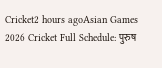Cricket2 hours agoAsian Games 2026 Cricket Full Schedule: पुरुष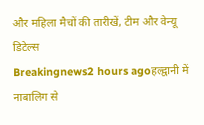और महिला मैचों की तारीखें, टीम और वेन्यू डिटेल्स
Breakingnews2 hours agoहल्द्वानी में नाबालिग से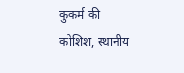कुकर्म की कोशिश, स्थानीय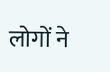लोगों ने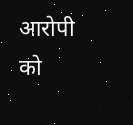आरोपी को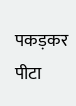पकड़कर पीटा